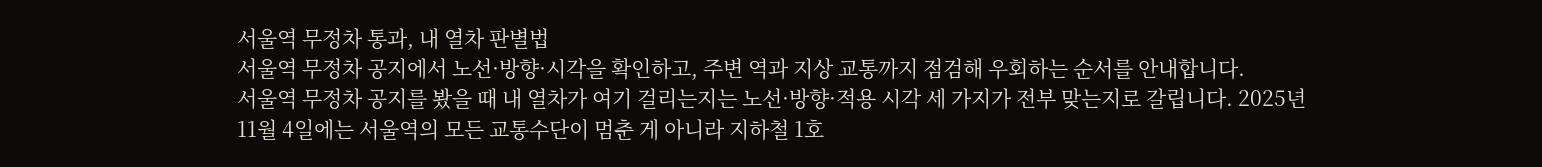서울역 무정차 통과, 내 열차 판별법
서울역 무정차 공지에서 노선·방향·시각을 확인하고, 주변 역과 지상 교통까지 점검해 우회하는 순서를 안내합니다.
서울역 무정차 공지를 봤을 때 내 열차가 여기 걸리는지는 노선·방향·적용 시각 세 가지가 전부 맞는지로 갈립니다. 2025년 11월 4일에는 서울역의 모든 교통수단이 멈춘 게 아니라 지하철 1호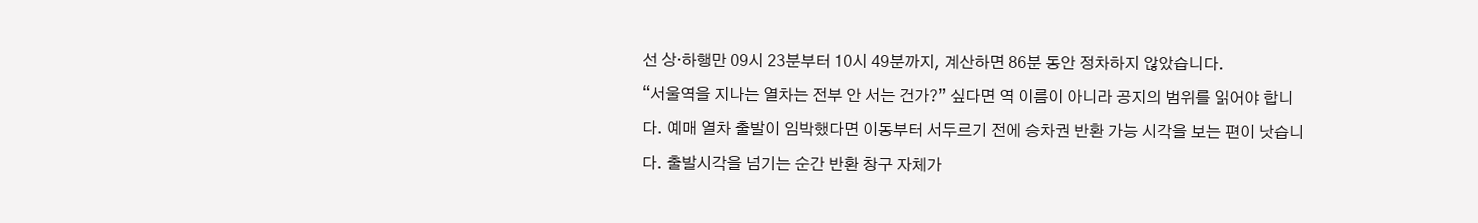선 상·하행만 09시 23분부터 10시 49분까지, 계산하면 86분 동안 정차하지 않았습니다.
“서울역을 지나는 열차는 전부 안 서는 건가?” 싶다면 역 이름이 아니라 공지의 범위를 읽어야 합니다. 예매 열차 출발이 임박했다면 이동부터 서두르기 전에 승차권 반환 가능 시각을 보는 편이 낫습니다. 출발시각을 넘기는 순간 반환 창구 자체가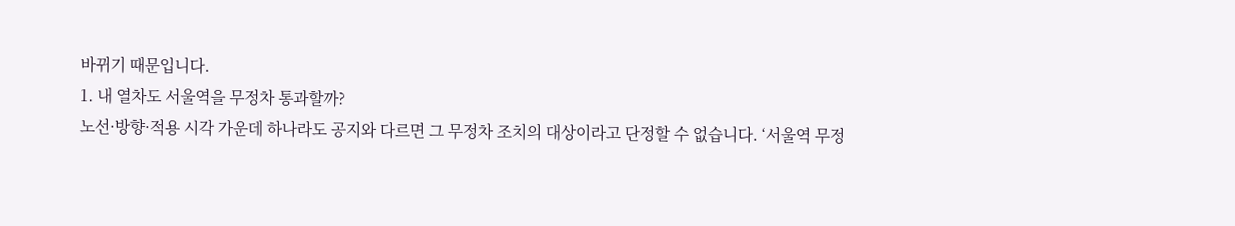바뀌기 때문입니다.
1. 내 열차도 서울역을 무정차 통과할까?
노선·방향·적용 시각 가운데 하나라도 공지와 다르면 그 무정차 조치의 대상이라고 단정할 수 없습니다. ‘서울역 무정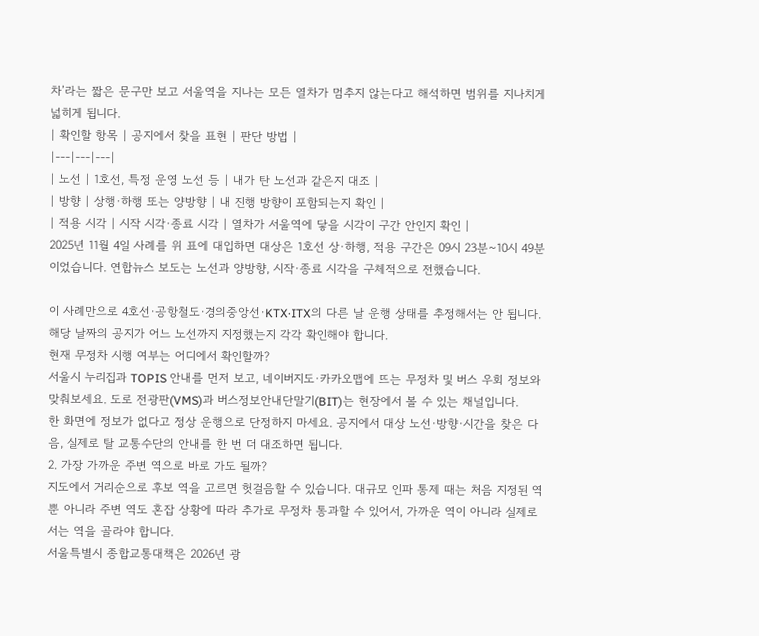차’라는 짧은 문구만 보고 서울역을 지나는 모든 열차가 멈추지 않는다고 해석하면 범위를 지나치게 넓히게 됩니다.
| 확인할 항목 | 공지에서 찾을 표현 | 판단 방법 |
|---|---|---|
| 노선 | 1호선, 특정 운영 노선 등 | 내가 탄 노선과 같은지 대조 |
| 방향 | 상행·하행 또는 양방향 | 내 진행 방향이 포함되는지 확인 |
| 적용 시각 | 시작 시각·종료 시각 | 열차가 서울역에 닿을 시각이 구간 안인지 확인 |
2025년 11월 4일 사례를 위 표에 대입하면 대상은 1호선 상·하행, 적용 구간은 09시 23분~10시 49분이었습니다. 연합뉴스 보도는 노선과 양방향, 시작·종료 시각을 구체적으로 전했습니다.

이 사례만으로 4호선·공항철도·경의중앙선·KTX·ITX의 다른 날 운행 상태를 추정해서는 안 됩니다. 해당 날짜의 공지가 어느 노선까지 지정했는지 각각 확인해야 합니다.
현재 무정차 시행 여부는 어디에서 확인할까?
서울시 누리집과 TOPIS 안내를 먼저 보고, 네이버지도·카카오맵에 뜨는 무정차 및 버스 우회 정보와 맞춰보세요. 도로 전광판(VMS)과 버스정보안내단말기(BIT)는 현장에서 볼 수 있는 채널입니다.
한 화면에 정보가 없다고 정상 운행으로 단정하지 마세요. 공지에서 대상 노선·방향·시간을 찾은 다음, 실제로 탈 교통수단의 안내를 한 번 더 대조하면 됩니다.
2. 가장 가까운 주변 역으로 바로 가도 될까?
지도에서 거리순으로 후보 역을 고르면 헛걸음할 수 있습니다. 대규모 인파 통제 때는 처음 지정된 역뿐 아니라 주변 역도 혼잡 상황에 따라 추가로 무정차 통과할 수 있어서, 가까운 역이 아니라 실제로 서는 역을 골라야 합니다.
서울특별시 종합교통대책은 2026년 광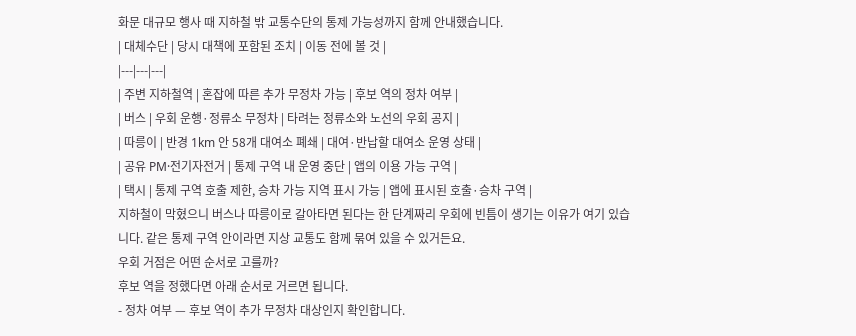화문 대규모 행사 때 지하철 밖 교통수단의 통제 가능성까지 함께 안내했습니다.
| 대체수단 | 당시 대책에 포함된 조치 | 이동 전에 볼 것 |
|---|---|---|
| 주변 지하철역 | 혼잡에 따른 추가 무정차 가능 | 후보 역의 정차 여부 |
| 버스 | 우회 운행·정류소 무정차 | 타려는 정류소와 노선의 우회 공지 |
| 따릉이 | 반경 1km 안 58개 대여소 폐쇄 | 대여·반납할 대여소 운영 상태 |
| 공유 PM·전기자전거 | 통제 구역 내 운영 중단 | 앱의 이용 가능 구역 |
| 택시 | 통제 구역 호출 제한, 승차 가능 지역 표시 가능 | 앱에 표시된 호출·승차 구역 |
지하철이 막혔으니 버스나 따릉이로 갈아타면 된다는 한 단계짜리 우회에 빈틈이 생기는 이유가 여기 있습니다. 같은 통제 구역 안이라면 지상 교통도 함께 묶여 있을 수 있거든요.
우회 거점은 어떤 순서로 고를까?
후보 역을 정했다면 아래 순서로 거르면 됩니다.
- 정차 여부 — 후보 역이 추가 무정차 대상인지 확인합니다.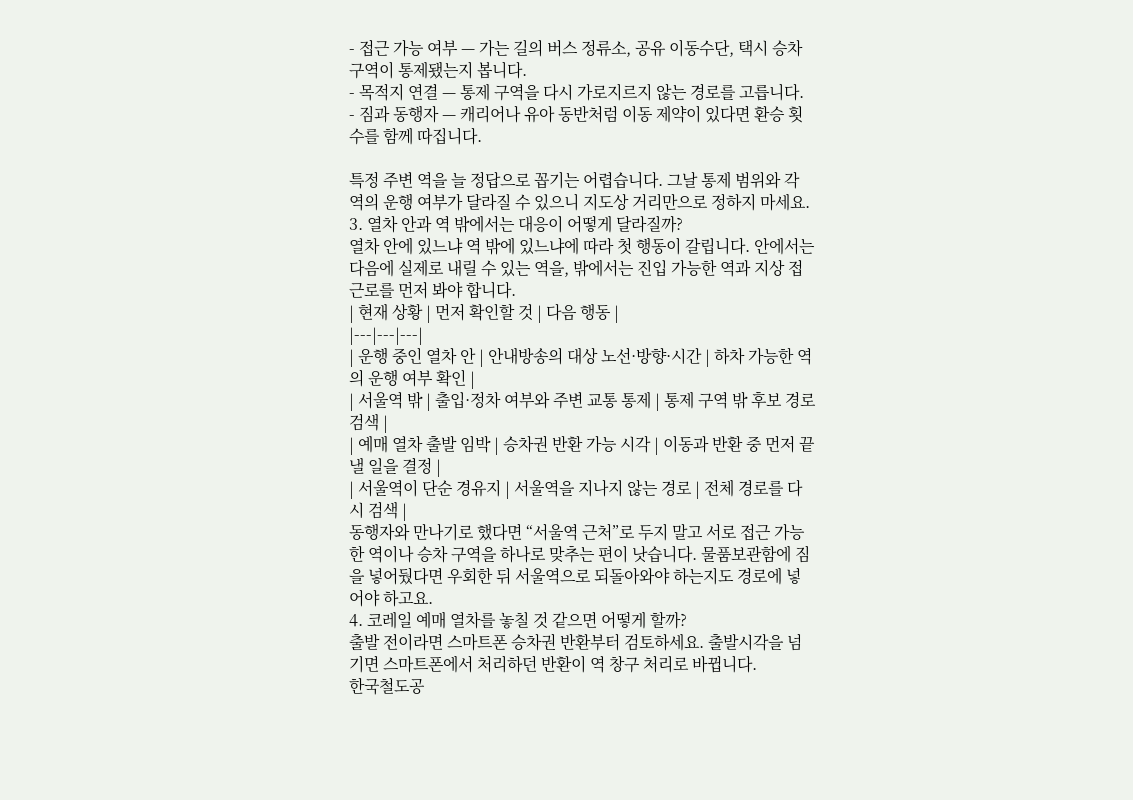- 접근 가능 여부 — 가는 길의 버스 정류소, 공유 이동수단, 택시 승차 구역이 통제됐는지 봅니다.
- 목적지 연결 — 통제 구역을 다시 가로지르지 않는 경로를 고릅니다.
- 짐과 동행자 — 캐리어나 유아 동반처럼 이동 제약이 있다면 환승 횟수를 함께 따집니다.

특정 주변 역을 늘 정답으로 꼽기는 어렵습니다. 그날 통제 범위와 각 역의 운행 여부가 달라질 수 있으니 지도상 거리만으로 정하지 마세요.
3. 열차 안과 역 밖에서는 대응이 어떻게 달라질까?
열차 안에 있느냐 역 밖에 있느냐에 따라 첫 행동이 갈립니다. 안에서는 다음에 실제로 내릴 수 있는 역을, 밖에서는 진입 가능한 역과 지상 접근로를 먼저 봐야 합니다.
| 현재 상황 | 먼저 확인할 것 | 다음 행동 |
|---|---|---|
| 운행 중인 열차 안 | 안내방송의 대상 노선·방향·시간 | 하차 가능한 역의 운행 여부 확인 |
| 서울역 밖 | 출입·정차 여부와 주변 교통 통제 | 통제 구역 밖 후보 경로 검색 |
| 예매 열차 출발 임박 | 승차권 반환 가능 시각 | 이동과 반환 중 먼저 끝낼 일을 결정 |
| 서울역이 단순 경유지 | 서울역을 지나지 않는 경로 | 전체 경로를 다시 검색 |
동행자와 만나기로 했다면 “서울역 근처”로 두지 말고 서로 접근 가능한 역이나 승차 구역을 하나로 맞추는 편이 낫습니다. 물품보관함에 짐을 넣어뒀다면 우회한 뒤 서울역으로 되돌아와야 하는지도 경로에 넣어야 하고요.
4. 코레일 예매 열차를 놓칠 것 같으면 어떻게 할까?
출발 전이라면 스마트폰 승차권 반환부터 검토하세요. 출발시각을 넘기면 스마트폰에서 처리하던 반환이 역 창구 처리로 바뀝니다.
한국철도공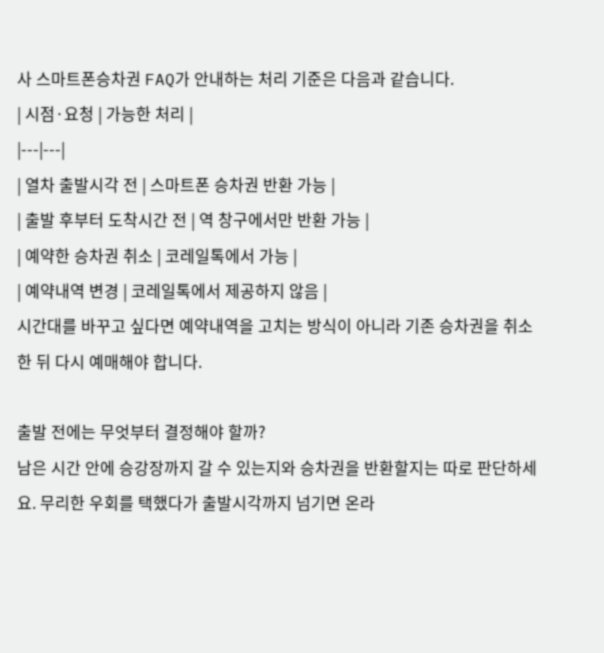사 스마트폰승차권 FAQ가 안내하는 처리 기준은 다음과 같습니다.
| 시점·요청 | 가능한 처리 |
|---|---|
| 열차 출발시각 전 | 스마트폰 승차권 반환 가능 |
| 출발 후부터 도착시간 전 | 역 창구에서만 반환 가능 |
| 예약한 승차권 취소 | 코레일톡에서 가능 |
| 예약내역 변경 | 코레일톡에서 제공하지 않음 |
시간대를 바꾸고 싶다면 예약내역을 고치는 방식이 아니라 기존 승차권을 취소한 뒤 다시 예매해야 합니다.

출발 전에는 무엇부터 결정해야 할까?
남은 시간 안에 승강장까지 갈 수 있는지와 승차권을 반환할지는 따로 판단하세요. 무리한 우회를 택했다가 출발시각까지 넘기면 온라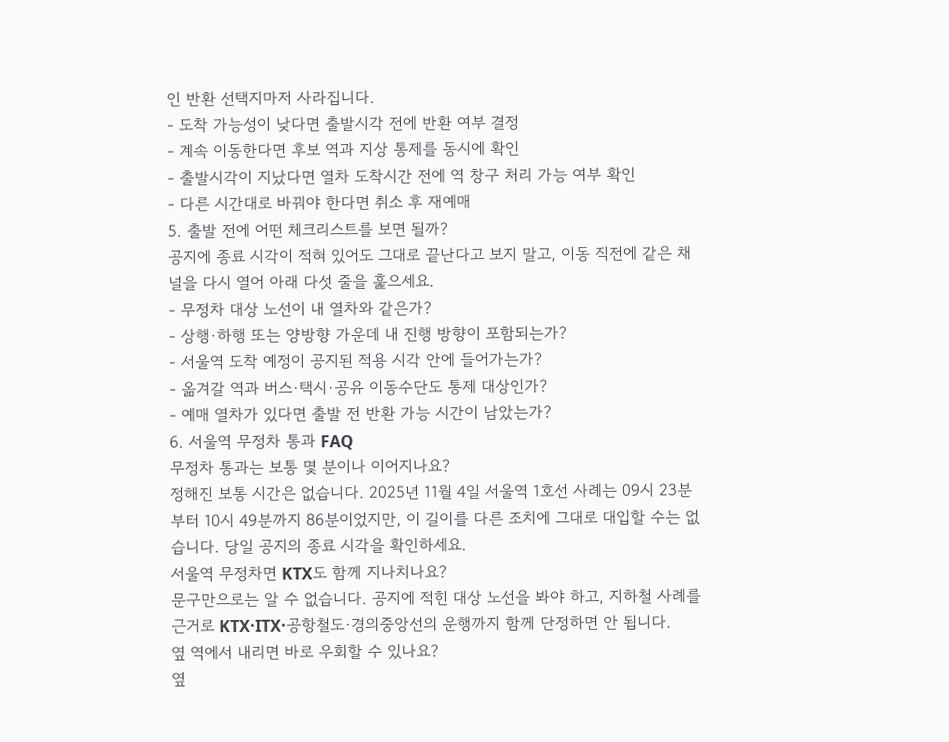인 반환 선택지마저 사라집니다.
- 도착 가능성이 낮다면 출발시각 전에 반환 여부 결정
- 계속 이동한다면 후보 역과 지상 통제를 동시에 확인
- 출발시각이 지났다면 열차 도착시간 전에 역 창구 처리 가능 여부 확인
- 다른 시간대로 바꿔야 한다면 취소 후 재예매
5. 출발 전에 어떤 체크리스트를 보면 될까?
공지에 종료 시각이 적혀 있어도 그대로 끝난다고 보지 말고, 이동 직전에 같은 채널을 다시 열어 아래 다섯 줄을 훑으세요.
- 무정차 대상 노선이 내 열차와 같은가?
- 상행·하행 또는 양방향 가운데 내 진행 방향이 포함되는가?
- 서울역 도착 예정이 공지된 적용 시각 안에 들어가는가?
- 옮겨갈 역과 버스·택시·공유 이동수단도 통제 대상인가?
- 예매 열차가 있다면 출발 전 반환 가능 시간이 남았는가?
6. 서울역 무정차 통과 FAQ
무정차 통과는 보통 몇 분이나 이어지나요?
정해진 보통 시간은 없습니다. 2025년 11월 4일 서울역 1호선 사례는 09시 23분부터 10시 49분까지 86분이었지만, 이 길이를 다른 조치에 그대로 대입할 수는 없습니다. 당일 공지의 종료 시각을 확인하세요.
서울역 무정차면 KTX도 함께 지나치나요?
문구만으로는 알 수 없습니다. 공지에 적힌 대상 노선을 봐야 하고, 지하철 사례를 근거로 KTX·ITX·공항철도·경의중앙선의 운행까지 함께 단정하면 안 됩니다.
옆 역에서 내리면 바로 우회할 수 있나요?
옆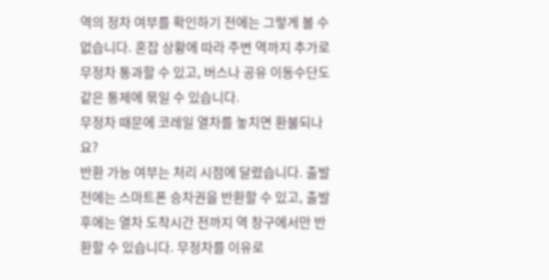역의 정차 여부를 확인하기 전에는 그렇게 볼 수 없습니다. 혼잡 상황에 따라 주변 역까지 추가로 무정차 통과할 수 있고, 버스나 공유 이동수단도 같은 통제에 묶일 수 있습니다.
무정차 때문에 코레일 열차를 놓치면 환불되나요?
반환 가능 여부는 처리 시점에 달렸습니다. 출발 전에는 스마트폰 승차권을 반환할 수 있고, 출발 후에는 열차 도착시간 전까지 역 창구에서만 반환할 수 있습니다. 무정차를 이유로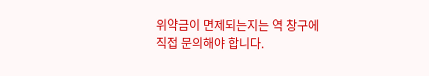위약금이 면제되는지는 역 창구에 직접 문의해야 합니다.